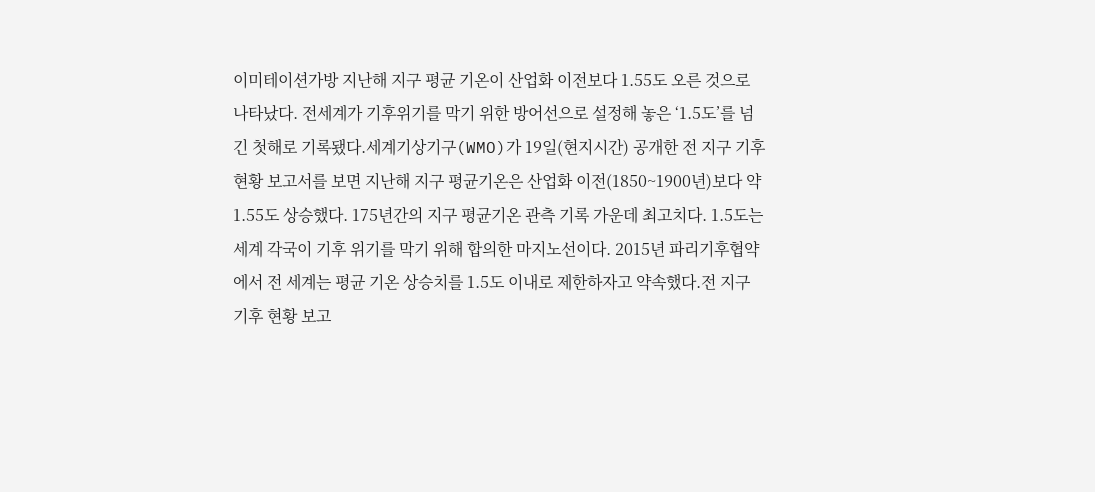이미테이션가방 지난해 지구 평균 기온이 산업화 이전보다 1.55도 오른 것으로 나타났다. 전세계가 기후위기를 막기 위한 방어선으로 설정해 놓은 ‘1.5도’를 넘긴 첫해로 기록됐다.세계기상기구(WMO)가 19일(현지시간) 공개한 전 지구 기후 현황 보고서를 보면 지난해 지구 평균기온은 산업화 이전(1850~1900년)보다 약 1.55도 상승했다. 175년간의 지구 평균기온 관측 기록 가운데 최고치다. 1.5도는 세계 각국이 기후 위기를 막기 위해 합의한 마지노선이다. 2015년 파리기후협약에서 전 세계는 평균 기온 상승치를 1.5도 이내로 제한하자고 약속했다.전 지구 기후 현황 보고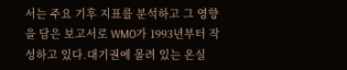서는 주요 기후 지표를 분석하고 그 영향을 담은 보고서로 WMO가 1993년부터 작성하고 있다.대기권에 몰려 있는 온실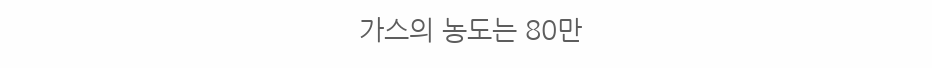가스의 농도는 80만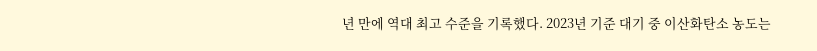년 만에 역대 최고 수준을 기록했다. 2023년 기준 대기 중 이산화탄소 농도는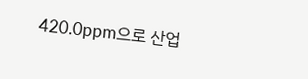420.0ppm으로 산업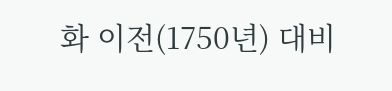화 이전(1750년) 대비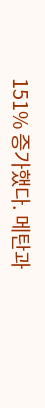151% 증가했다. 메탄과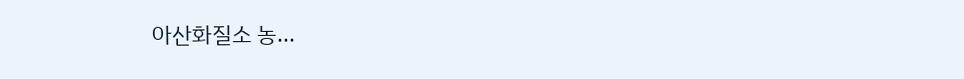아산화질소 농...